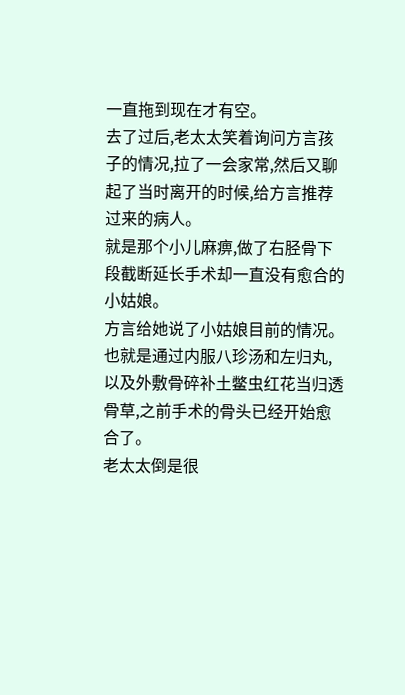一直拖到现在才有空。
去了过后,老太太笑着询问方言孩子的情况,拉了一会家常,然后又聊起了当时离开的时候,给方言推荐过来的病人。
就是那个小儿麻痹,做了右胫骨下段截断延长手术却一直没有愈合的小姑娘。
方言给她说了小姑娘目前的情况。
也就是通过内服八珍汤和左归丸,以及外敷骨碎补土鳖虫红花当归透骨草,之前手术的骨头已经开始愈合了。
老太太倒是很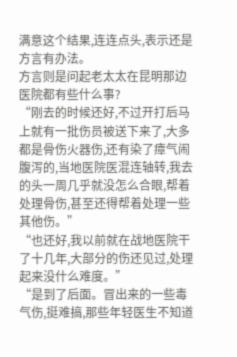满意这个结果,连连点头,表示还是方言有办法。
方言则是问起老太太在昆明那边医院都有些什么事?
“刚去的时候还好,不过开打后马上就有一批伤员被送下来了,大多都是骨伤火器伤,还有染了瘴气闹腹泻的,当地医院医混连轴转,我去的头一周几乎就没怎么合眼,帮着处理骨伤,甚至还得帮着处理一些其他伤。”
“也还好,我以前就在战地医院干了十几年,大部分的伤还见过,处理起来没什么难度。”
“是到了后面。冒出来的一些毒气伤,挺难搞,那些年轻医生不知道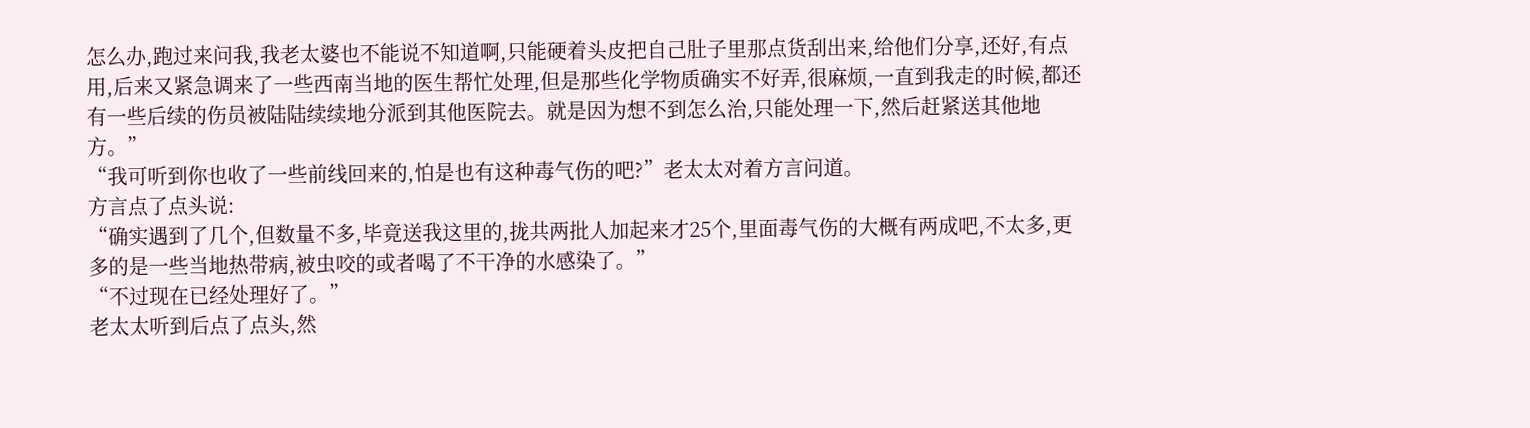怎么办,跑过来问我,我老太婆也不能说不知道啊,只能硬着头皮把自己肚子里那点货刮出来,给他们分享,还好,有点用,后来又紧急调来了一些西南当地的医生帮忙处理,但是那些化学物质确实不好弄,很麻烦,一直到我走的时候,都还有一些后续的伤员被陆陆续续地分派到其他医院去。就是因为想不到怎么治,只能处理一下,然后赶紧送其他地方。”
“我可听到你也收了一些前线回来的,怕是也有这种毒气伤的吧?”老太太对着方言问道。
方言点了点头说:
“确实遇到了几个,但数量不多,毕竟送我这里的,拢共两批人加起来才25个,里面毒气伤的大概有两成吧,不太多,更多的是一些当地热带病,被虫咬的或者喝了不干净的水感染了。”
“不过现在已经处理好了。”
老太太听到后点了点头,然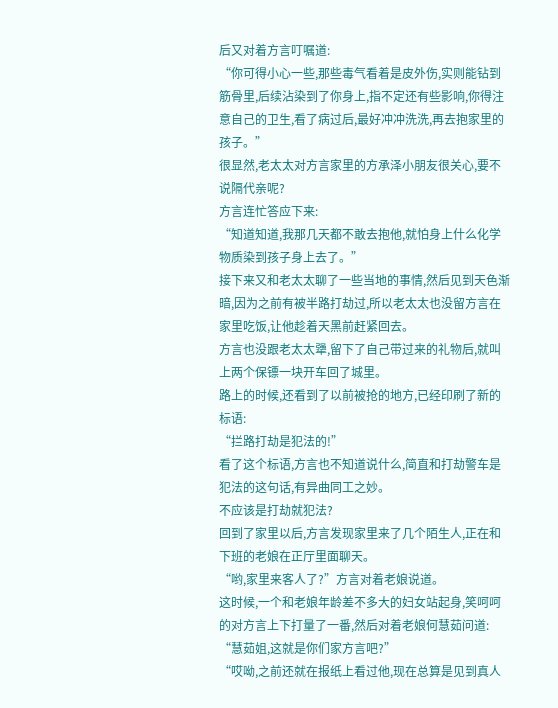后又对着方言叮嘱道:
“你可得小心一些,那些毒气看着是皮外伤,实则能钻到筋骨里,后续沾染到了你身上,指不定还有些影响,你得注意自己的卫生,看了病过后,最好冲冲洗洗,再去抱家里的孩子。”
很显然,老太太对方言家里的方承泽小朋友很关心,要不说隔代亲呢?
方言连忙答应下来:
“知道知道,我那几天都不敢去抱他,就怕身上什么化学物质染到孩子身上去了。”
接下来又和老太太聊了一些当地的事情,然后见到天色渐暗,因为之前有被半路打劫过,所以老太太也没留方言在家里吃饭,让他趁着天黑前赶紧回去。
方言也没跟老太太犟,留下了自己带过来的礼物后,就叫上两个保镖一块开车回了城里。
路上的时候,还看到了以前被抢的地方,已经印刷了新的标语:
“拦路打劫是犯法的!”
看了这个标语,方言也不知道说什么,简直和打劫警车是犯法的这句话,有异曲同工之妙。
不应该是打劫就犯法?
回到了家里以后,方言发现家里来了几个陌生人,正在和下班的老娘在正厅里面聊天。
“哟,家里来客人了?”方言对着老娘说道。
这时候,一个和老娘年龄差不多大的妇女站起身,笑呵呵的对方言上下打量了一番,然后对着老娘何慧茹问道:
“慧茹姐,这就是你们家方言吧?”
“哎呦,之前还就在报纸上看过他,现在总算是见到真人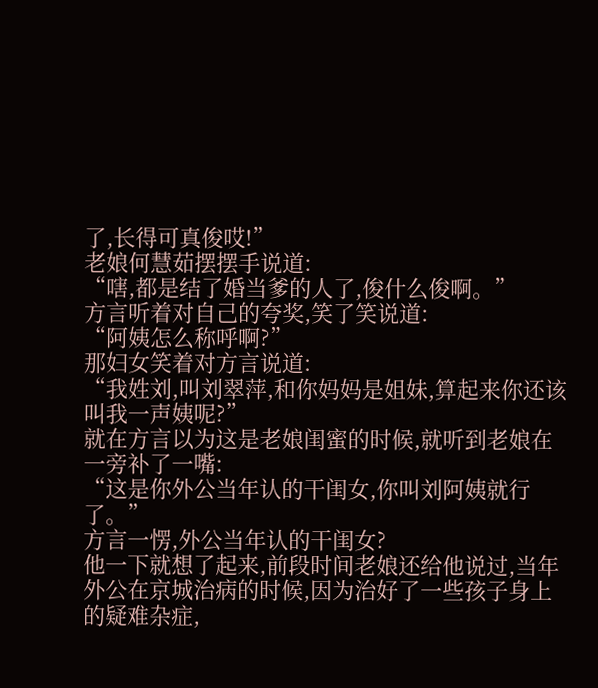了,长得可真俊哎!”
老娘何慧茹摆摆手说道:
“嗐,都是结了婚当爹的人了,俊什么俊啊。”
方言听着对自己的夸奖,笑了笑说道:
“阿姨怎么称呼啊?”
那妇女笑着对方言说道:
“我姓刘,叫刘翠萍,和你妈妈是姐妹,算起来你还该叫我一声姨呢?”
就在方言以为这是老娘闺蜜的时候,就听到老娘在一旁补了一嘴:
“这是你外公当年认的干闺女,你叫刘阿姨就行了。”
方言一愣,外公当年认的干闺女?
他一下就想了起来,前段时间老娘还给他说过,当年外公在京城治病的时候,因为治好了一些孩子身上的疑难杂症,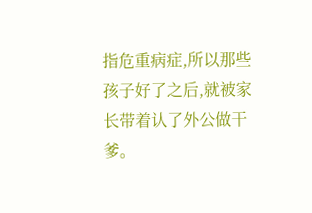指危重病症,所以那些孩子好了之后,就被家长带着认了外公做干爹。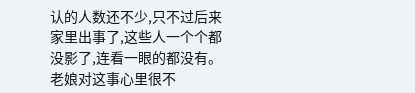认的人数还不少,只不过后来家里出事了,这些人一个个都没影了,连看一眼的都没有。
老娘对这事心里很不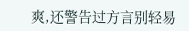爽,还警告过方言别轻易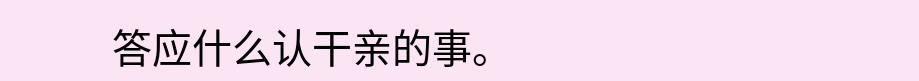答应什么认干亲的事。